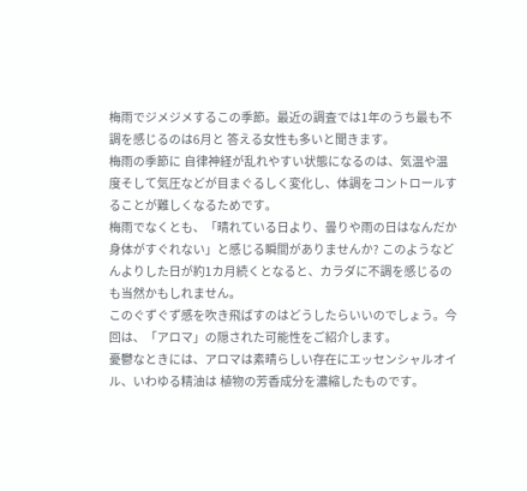梅雨でジメジメするこの季節。最近の調査では1年のうち最も不調を感じるのは6月と 答える女性も多いと聞きます。
梅雨の季節に 自律神経が乱れやすい状態になるのは、気温や温度そして気圧などが目まぐるしく変化し、体調をコントロールすることが難しくなるためです。
梅雨でなくとも、「晴れている日より、曇りや雨の日はなんだか身体がすぐれない」と感じる瞬間がありませんか? このようなどんよりした日が約1カ月続くとなると、カラダに不調を感じるのも当然かもしれません。
このぐずぐず感を吹き飛ばすのはどうしたらいいのでしょう。今回は、「アロマ」の隠された可能性をご紹介します。
憂鬱なときには、アロマは素晴らしい存在にエッセンシャルオイル、いわゆる精油は 植物の芳香成分を濃縮したものです。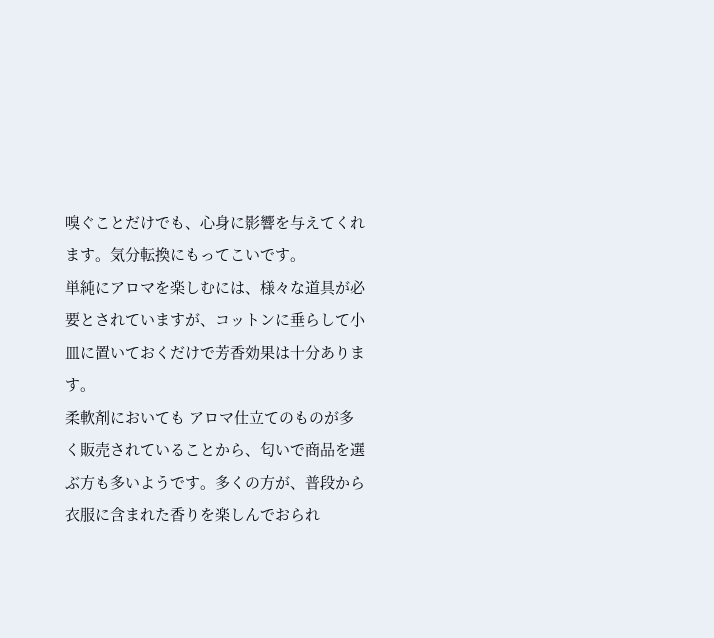嗅ぐことだけでも、心身に影響を与えてくれます。気分転換にもってこいです。
単純にアロマを楽しむには、様々な道具が必要とされていますが、コットンに垂らして小皿に置いておくだけで芳香効果は十分あります。
柔軟剤においても アロマ仕立てのものが多く販売されていることから、匂いで商品を選ぶ方も多いようです。多くの方が、普段から衣服に含まれた香りを楽しんでおられ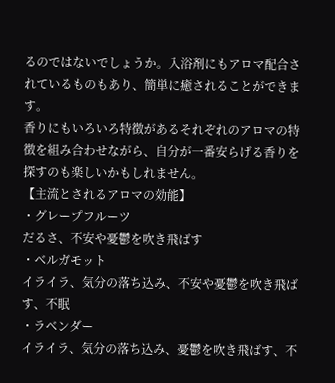るのではないでしょうか。入浴剤にもアロマ配合されているものもあり、簡単に癒されることができます。
香りにもいろいろ特徴があるそれぞれのアロマの特徴を組み合わせながら、自分が一番安らげる香りを探すのも楽しいかもしれません。
【主流とされるアロマの効能】
・グレープフルーツ
だるさ、不安や憂鬱を吹き飛ばす
・ベルガモット
イライラ、気分の落ち込み、不安や憂鬱を吹き飛ばす、不眠
・ラベンダー
イライラ、気分の落ち込み、憂鬱を吹き飛ばす、不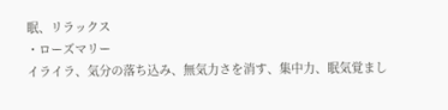眠、リラックス
・ローズマリー
イライラ、気分の落ち込み、無気力さを消す、集中力、眠気覚まし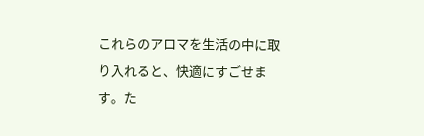これらのアロマを生活の中に取り入れると、快適にすごせます。た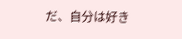だ、自分は好き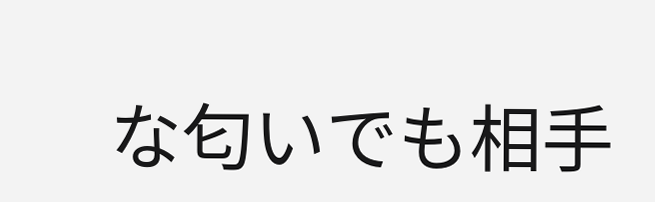な匂いでも相手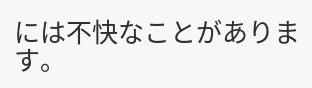には不快なことがあります。